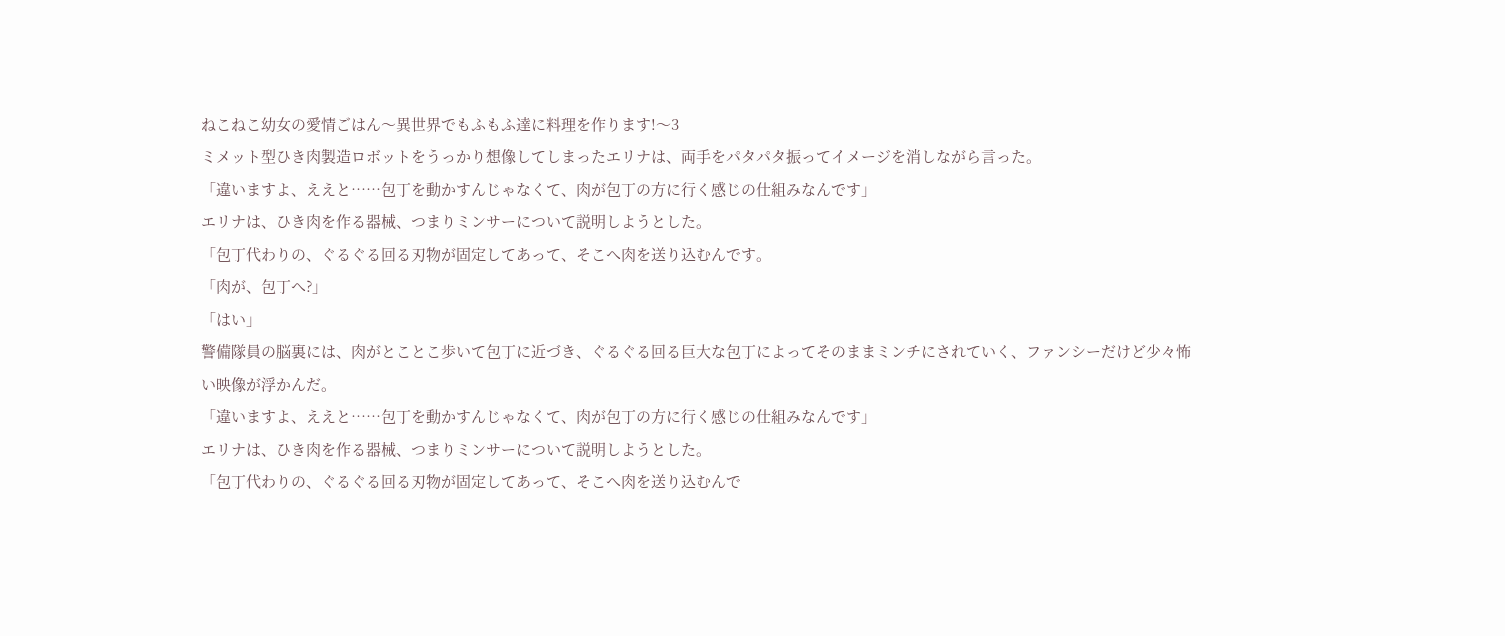ねこねこ幼女の愛情ごはん〜異世界でもふもふ達に料理を作ります!〜3
ミメット型ひき肉製造ロボットをうっかり想像してしまったエリナは、両手をパタパタ振ってイメージを消しながら言った。
「違いますよ、ええと……包丁を動かすんじゃなくて、肉が包丁の方に行く感じの仕組みなんです」
エリナは、ひき肉を作る器械、つまりミンサーについて説明しようとした。
「包丁代わりの、ぐるぐる回る刃物が固定してあって、そこへ肉を送り込むんです。
「肉が、包丁へ?」
「はい」
警備隊員の脳裏には、肉がとことこ歩いて包丁に近づき、ぐるぐる回る巨大な包丁によってそのままミンチにされていく、ファンシーだけど少々怖い映像が浮かんだ。
「違いますよ、ええと……包丁を動かすんじゃなくて、肉が包丁の方に行く感じの仕組みなんです」
エリナは、ひき肉を作る器械、つまりミンサーについて説明しようとした。
「包丁代わりの、ぐるぐる回る刃物が固定してあって、そこへ肉を送り込むんで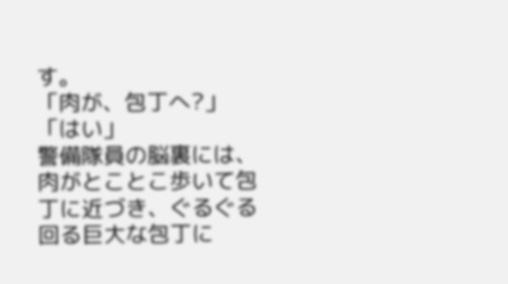す。
「肉が、包丁へ?」
「はい」
警備隊員の脳裏には、肉がとことこ歩いて包丁に近づき、ぐるぐる回る巨大な包丁に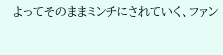よってそのままミンチにされていく、ファン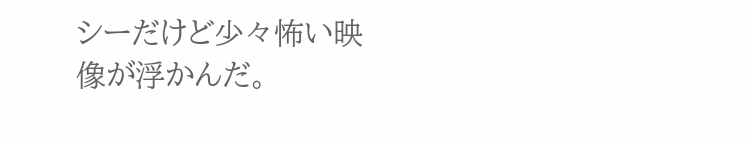シーだけど少々怖い映像が浮かんだ。